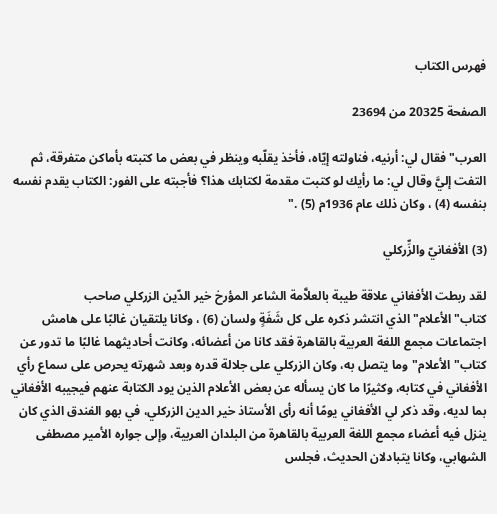فهرس الكتاب

الصفحة 20325 من 23694

العرب"فقال لي: أرنيه، فناولته إيّاه، فأخذ يقلّبه وينظر في بعض ما كتبته بأماكن متفرقة، ثم التفت إليَّ وقال لي: ما رأيك لو كتبت مقدمة لكتابك هذا؟ فأجبته على الفور: الكتاب يقدم نفسه بنفسه (4) ، وكان ذلك عام 1936م (5) ."

(3) الأفغانيّ والزِّركلي

لقد ربطت الأفغاني علاقة طيبة بالعلاَّمة الشاعر المؤرخ خير الدّين الزركلي صاحب كتاب"الأعلام"الذي انتشر ذكره على كل شَفَةٍ ولسان (6) ، وكانا يلتقيان غالبًا على هامش اجتماعات مجمع اللغة العربية بالقاهرة فقد كانا من أعضائه، وكانت أحاديثهما غالبًا ما تدور عن كتاب"الأعلام"وما يتصل به، وكان الزركلي على جلالة قدره وبعد شهرته يحرص على سماع رأي الأفغاني في كتابه، وكثيرًا ما كان يسأله عن بعض الأعلام الذين يود الكتابة عنهم فيجيبه الأفغاني بما لديه، وقد ذكر لي الأفغاني يومًا أنه رأى الأستاذ خير الدين الزركلي، في بهو الفندق الذي كان ينزل فيه أعضاء مجمع اللغة العربية بالقاهرة من البلدان العربية، وإلى جواره الأمير مصطفى الشهابي، وكانا يتبادلان الحديث، فجلس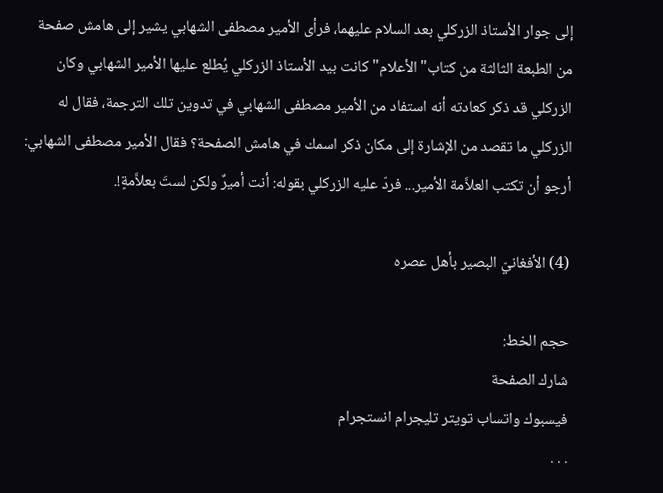إلى جوار الأستاذ الزركلي بعد السلام عليهما، فرأى الأمير مصطفى الشهابي يشير إلى هامش صفحة من الطبعة الثالثة من كتاب"الأعلام"كانت بيد الأستاذ الزركلي يُطلع عليها الأمير الشهابي وكان الزركلي قد ذكر كعادته أنه استفاد من الأمير مصطفى الشهابي في تدوين تلك الترجمة، فقال له الزركلي ما تقصد من الإشارة إلى مكان ذكر اسمك في هامش الصفحة؟ فقال الأمير مصطفى الشهابي: أرجو أن تكتب العلاَّمة الأمير... فردّ عليه الزركلي بقوله: أنت أميرٌ ولكن لستَ بعلاَّمةٍ!.

(4) الأفغانيّ البصير بأهل عصره

حجم الخط:
شارك الصفحة
فيسبوك واتساب تويتر تليجرام انستجرام
. . .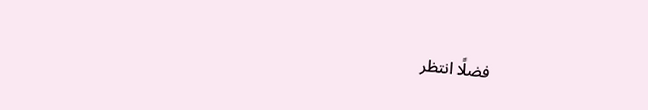فضلًا انتظر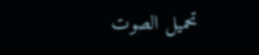تحميل الصوت